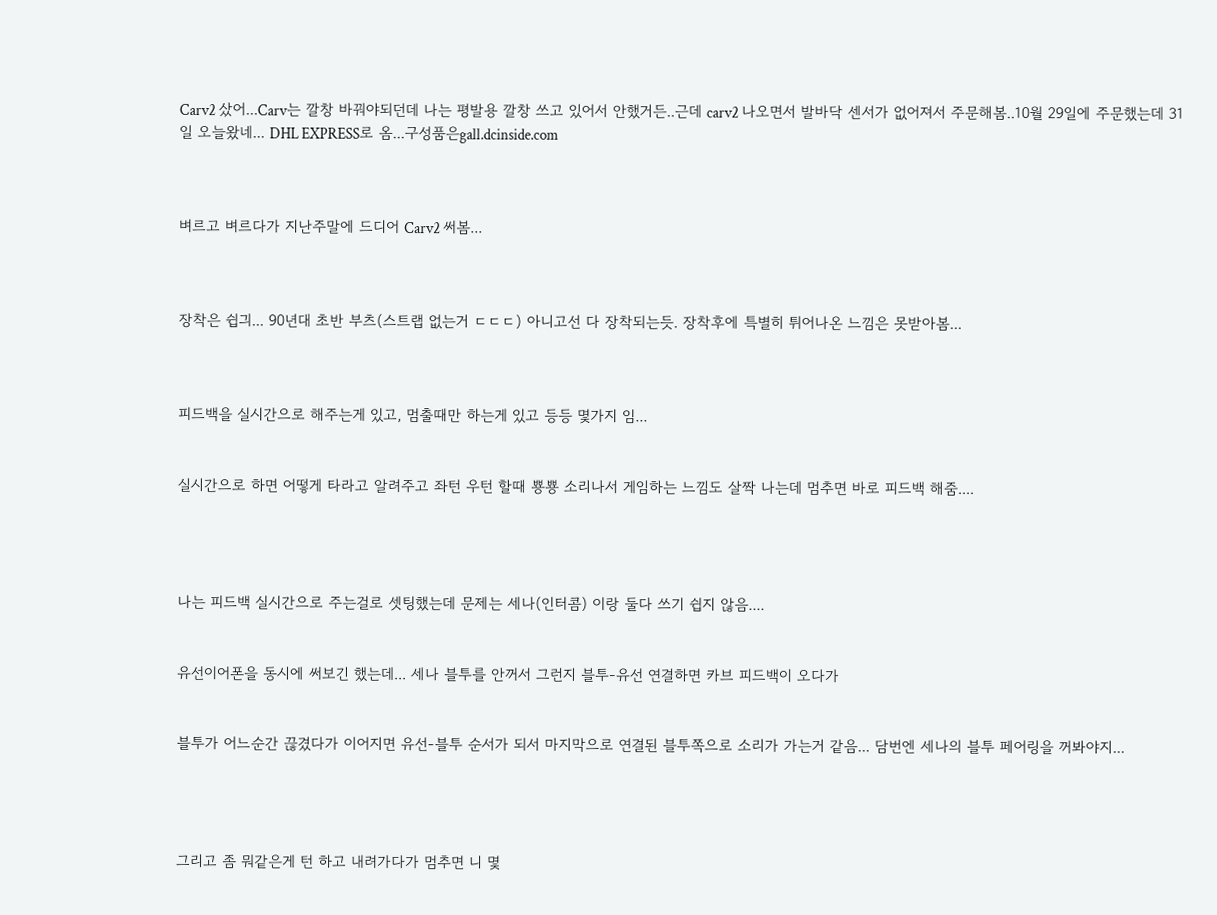Carv2 샀어...Carv는 깔창 바꿔야되던데 나는 평발용 깔창 쓰고 있어서 안했거든..근데 carv2 나오면서 발바닥 센서가 없어져서 주문해봄..10월 29일에 주문했는데 31일 오늘왔네... DHL EXPRESS로 옴...구성품은gall.dcinside.com



벼르고 벼르다가 지난주말에 드디어 Carv2 써봄...



장착은 쉽긔... 90년대 초반 부츠(스트랩 없는거 ㄷㄷㄷ) 아니고선 다 장착되는듯. 장착후에 특별히 튀어나온 느낌은 못받아봄...



피드백을 실시간으로 해주는게 있고, 멈출때만 하는게 있고 등등 몇가지 임...


실시간으로 하면 어떻게 타라고 알려주고 좌턴 우턴 할때 뿅뿅 소리나서 게임하는 느낌도 살짝 나는데 멈추면 바로 피드백 해줌....




나는 피드백 실시간으로 주는걸로 셋팅했는데 문제는 세나(인터콤) 이랑 둘다 쓰기 쉽지 않음....


유선이어폰을 동시에 써보긴 했는데... 세나 블투를 안꺼서 그런지 블투-유선 연결하면 카브 피드백이 오다가


블투가 어느순간 끊겼다가 이어지면 유선-블투 순서가 되서 마지막으로 연결된 블투쪽으로 소리가 가는거 같음... 담번엔 세나의 블투 페어링을 꺼봐야지...




그리고 좀 뭐같은게 턴 하고 내려가다가 멈추면 니 몇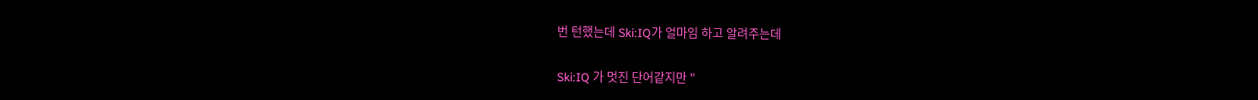번 턴했는데 Ski:IQ가 얼마임 하고 알려주는데


Ski:IQ 가 멋진 단어같지만 "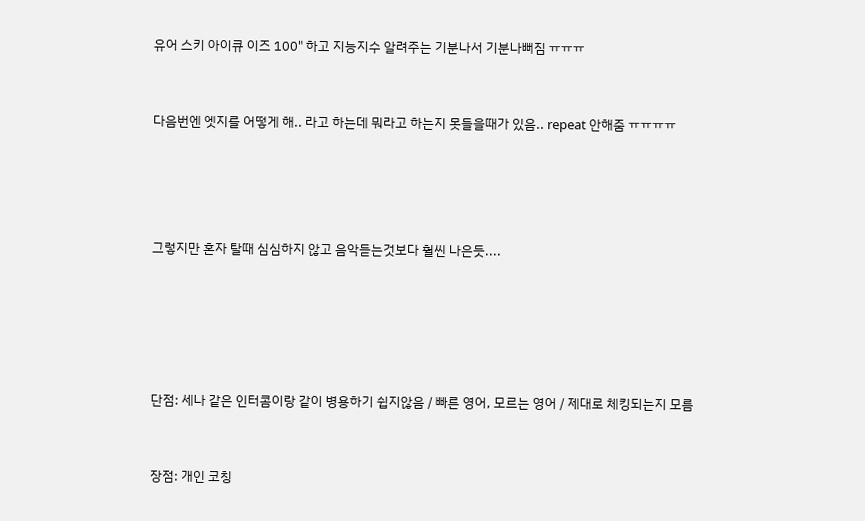유어 스키 아이큐 이즈 100" 하고 지능지수 알려주는 기분나서 기분나뻐짐 ㅠㅠㅠ


다음번엔 엣지를 어떻게 해.. 라고 하는데 뭐라고 하는지 못들을때가 있음.. repeat 안해줌 ㅠㅠㅠㅠ




그렇지만 혼자 탈때 심심하지 않고 음악듣는것보다 훨씬 나은듯....





단점: 세나 같은 인터콤이랑 같이 병용하기 쉽지않음 / 빠른 영어, 모르는 영어 / 제대로 체킹되는지 모름


장점: 개인 코칭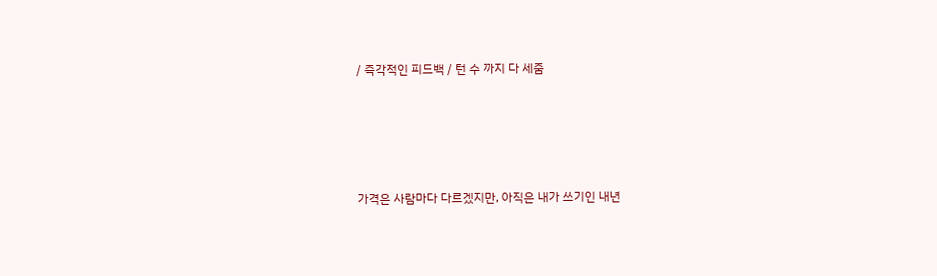/ 즉각적인 피드백 / 턴 수 까지 다 세줌





가격은 사람마다 다르겠지만, 아직은 내가 쓰기인 내년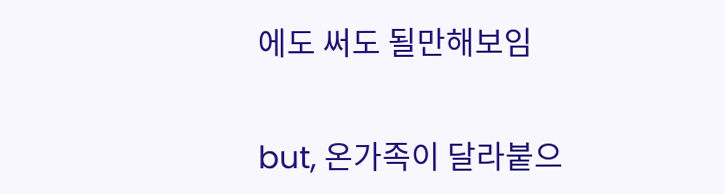에도 써도 될만해보임


but, 온가족이 달라붙으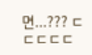면...??? ㄷㄷㄷㄷㄷ